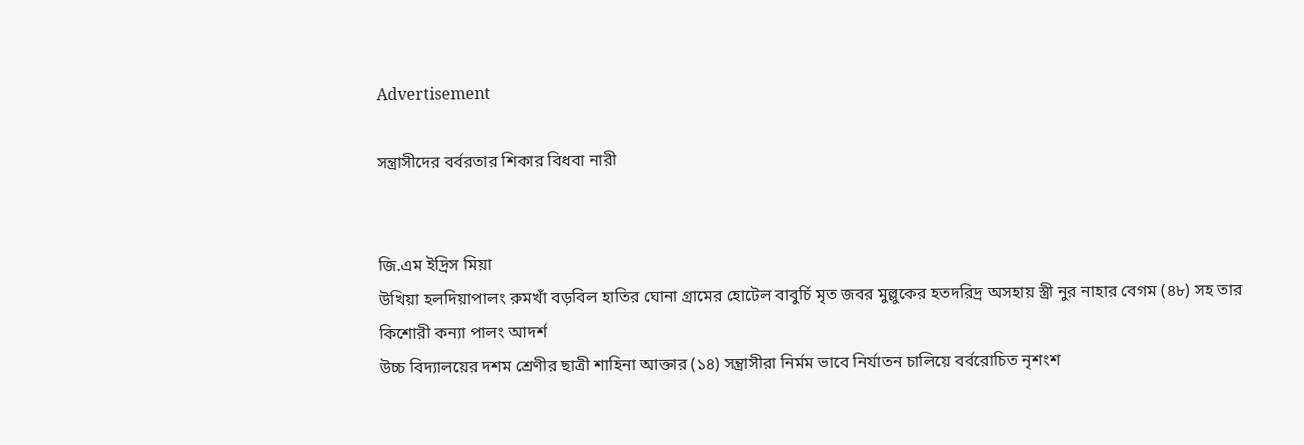Advertisement

সন্ত্রাসীদের বর্বরতার শিকার বিধবা নারী


জি.এম ইদ্রিস মিয়া
উখিয়া হলদিয়াপালং রুমখাঁ বড়বিল হাতির ঘোনা গ্রামের হোটেল বাবুর্চি মৃত জবর মুল্লুকের হতদরিদ্র অসহায় স্ত্রী নুর নাহার বেগম (৪৮) সহ তার কিশোরী কন্যা পালং আদর্শ
উচ্চ বিদ্যালয়ের দশম শ্রেণীর ছাত্রী শাহিনা আক্তার (১৪) সন্ত্রাসীরা নির্মম ভাবে নির্যাতন চালিয়ে বর্বরোচিত নৃশংশ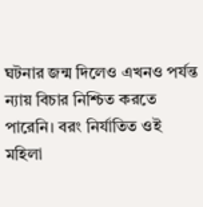ঘটনার জন্ম দিলেও এখনও পর্যন্ত ন্যায় বিচার নিশ্চিত করতে পারেনি। বরং নির্যাতিত ওই মহিলা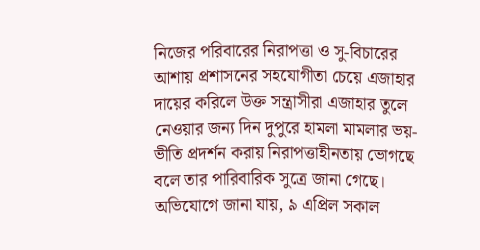নিজের পরিবারের নিরাপত্তা ও সু-বিচারের আশায় প্রশাসনের সহযোগীতা চেয়ে এজাহার দায়ের করিলে উক্ত সন্ত্রাসীরা এজাহার তুলে নেওয়ার জন্য দিন দুপুরে হামলা মামলার ভয়-ভীতি প্রদর্শন করায় নিরাপত্তাহীনতায় ভোগছে বলে তার পারিবারিক সুত্রে জানা গেছে। অভিযোগে জানা যায়, ৯ এপ্রিল সকাল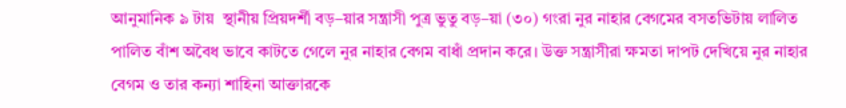আনুমানিক ৯ টায়  স্থানীয় প্রিয়দর্শী বড়–য়ার সন্ত্রাসী পুত্র ভুতু বড়–য়া (৩০) গংরা নুর নাহার বেগমের বসতভিটায় লালিত পালিত বাঁশ অবৈধ ভাবে কাটতে গেলে নুর নাহার বেগম বাধাঁ প্রদান করে। উক্ত সন্ত্রাসীরা ক্ষমতা দাপট দেখিয়ে নুর নাহার বেগম ও তার কন্যা শাহিনা আক্তারকে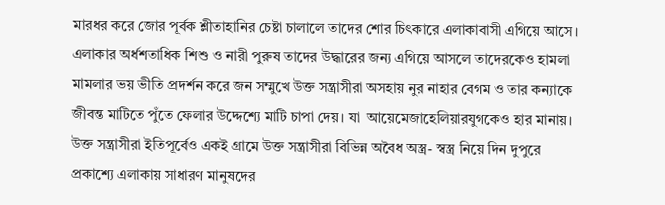মারধর করে জোর পূর্বক শ্লীতাহানির চেষ্টা চালালে তাদের শোর চিৎকারে এলাকাবাসী এগিয়ে আসে। এলাকার অর্ধশতাধিক শিশু ও নারী পুরুষ তাদের উদ্ধারের জন্য এগিয়ে আসলে তাদেরকেও হামলা মামলার ভয় ভীতি প্রদর্শন করে জন সম্মুখে উক্ত সন্ত্রাসীরা অসহায় নুর নাহার বেগম ও তার কন্যাকে জীবন্ত মাটিতে পুঁতে ফেলার উদ্দেশ্যে মাটি চাপা দেয়। যা  আয়েমেজাহেলিয়ারযুগকেও হার মানায়। উক্ত সন্ত্রাসীরা ইতিপূর্বেও একই গ্রামে উক্ত সন্ত্রাসীরা বিভিন্ন অবৈধ অস্ত্র- স্বস্ত্র নিয়ে দিন দুপুরে প্রকাশ্যে এলাকায় সাধারণ মানুষদের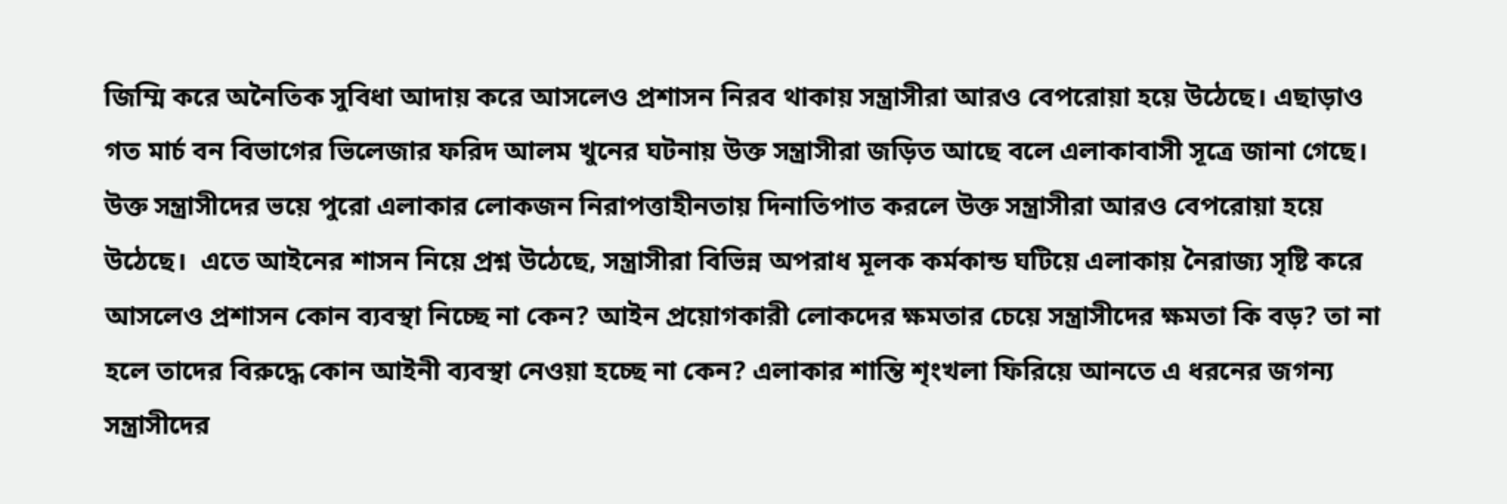জিম্মি করে অনৈতিক সুবিধা আদায় করে আসলেও প্রশাসন নিরব থাকায় সন্ত্রাসীরা আরও বেপরোয়া হয়ে উঠেছে। এছাড়াও গত মার্চ বন বিভাগের ভিলেজার ফরিদ আলম খুনের ঘটনায় উক্ত সন্ত্রাসীরা জড়িত আছে বলে এলাকাবাসী সূত্রে জানা গেছে। উক্ত সন্ত্রাসীদের ভয়ে পুরো এলাকার লোকজন নিরাপত্তাহীনতায় দিনাতিপাত করলে উক্ত সন্ত্রাসীরা আরও বেপরোয়া হয়ে উঠেছে।  এতে আইনের শাসন নিয়ে প্রশ্ন উঠেছে, সন্ত্রাসীরা বিভিন্ন অপরাধ মূলক কর্মকান্ড ঘটিয়ে এলাকায় নৈরাজ্য সৃষ্টি করে আসলেও প্রশাসন কোন ব্যবস্থা নিচ্ছে না কেন? আইন প্রয়োগকারী লোকদের ক্ষমতার চেয়ে সন্ত্রাসীদের ক্ষমতা কি বড়? তা না হলে তাদের বিরুদ্ধে কোন আইনী ব্যবস্থা নেওয়া হচ্ছে না কেন? এলাকার শান্তি শৃংখলা ফিরিয়ে আনতে এ ধরনের জগন্য সন্ত্রাসীদের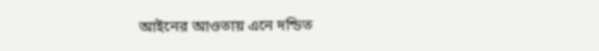আইনের আওতায় এনে দন্ডিত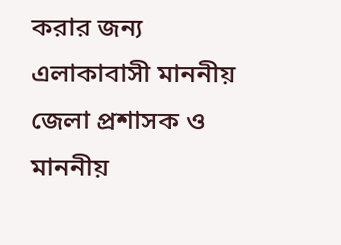করার জন্য এলাকাবাসী মাননীয় জেলা প্রশাসক ও মাননীয়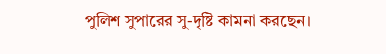পুলিশ সুপারের সু-দৃষ্টি কামনা করছেন।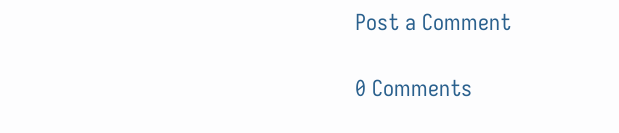Post a Comment

0 Comments